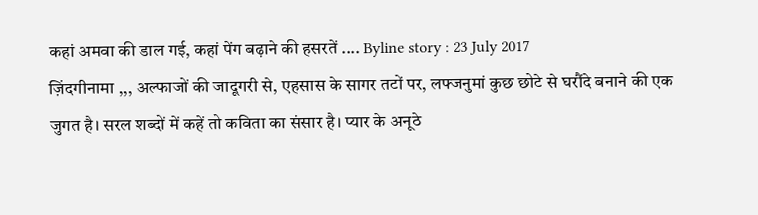कहां अमवा की डाल गई, कहां पेंग बढ़ाने की हसरतें .... Byline story : 23 July 2017
ज़िंदगीनामा ,,, अल्फाजों की जादूगरी से, एहसास के सागर तटों पर, लफ्जनुमां कुछ छोटे से घरौंदे बनाने की एक जुगत है। सरल शब्दों में कहें तो कविता का संसार है। प्यार के अनूठे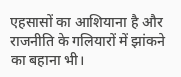एहसासों का आशियाना है और राजनीति के गलियारों में झांकने का बहाना भी।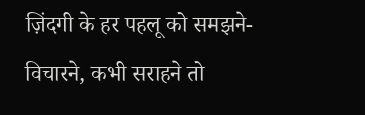ज़िंदगी के हर पहलू को समझने-विचारने, कभी सराहने तो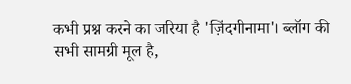कभी प्रश्न करने का जरिया है 'ज़िंदगीनामा'। ब्लॉग की सभी सामग्री मूल है,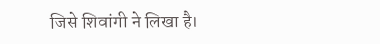जिसे शिवांगी ने लिखा है।